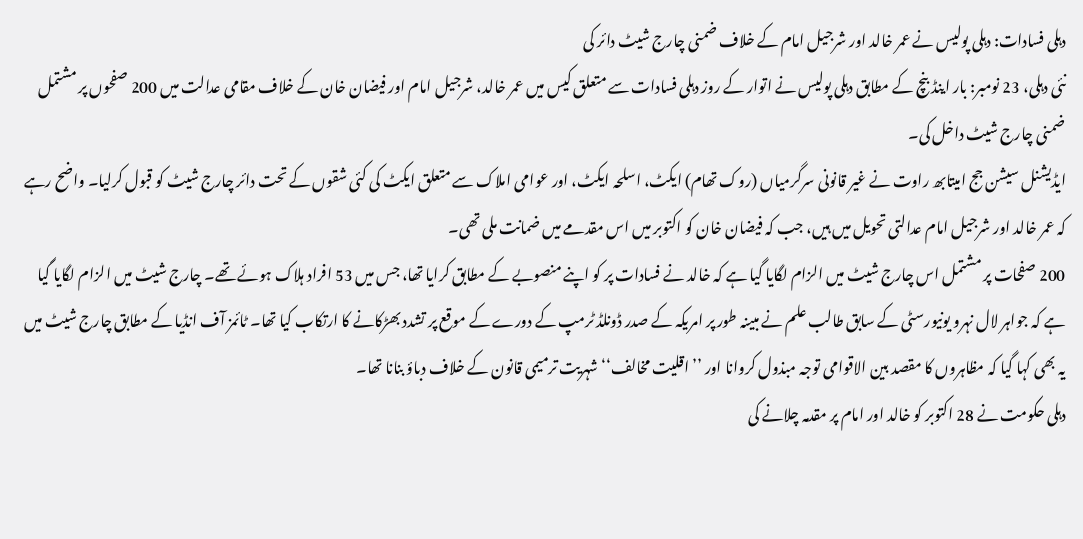دہلی فسادات: دہلی پولیس نے عمر خالد اور شرجیل امام کے خلاف ضمنی چارج شیٹ دائر کی
نئی دہلی، 23 نومبر: بار اینڈ بنچ کے مطابق دہلی پولیس نے اتوار کے روز دہلی فسادات سے متعلق کیس میں عمر خالد، شرجیل امام اور فیضان خان کے خلاف مقامی عدالت میں 200 صفحوں پر مشتمل ضمنی چارج شیٹ داخل کی۔
ایڈیشنل سیشن جج امیتابھ راوت نے غیر قانونی سرگرمیاں (روک تھام) ایکٹ، اسلحہ ایکٹ، اور عوامی املاک سے متعلق ایکٹ کی کئی شقوں کے تحت دائر چارج شیٹ کو قبول کرلیا۔ واضح رہے کہ عمر خالد اور شرجیل امام عدالتی تحویل میں ہیں، جب کہ فیضان خان کو اکتوبر میں اس مقدمے میں ضمانت ملی تھی۔
200 صفحات پر مشتمل اس چارج شیٹ میں الزام لگایا گیا ہے کہ خالد نے فسادات پر کو اپنے منصوبے کے مطابق کرایا تھا، جس میں 53 افراد ہلاک ہوئے تھے۔ چارج شیٹ میں الزام لگایا گیا ہے کہ جواہر لال نہرو یونیورسٹی کے سابق طالب علم نے مبینہ طور پر امریکہ کے صدر ڈونلڈ ٹرمپ کے دورے کے موقع پر تشدد بھڑکانے کا ارتکاب کیا تھا۔ ٹائمز آف انڈیا کے مطابق چارج شیٹ میں یہ بھی کہا گیا کہ مظاہروں کا مقصد بین الاقوامی توجہ مبذول کروانا اور ’’اقلیت مخالف‘‘ شہریت ترمیمی قانون کے خلاف دباؤ بنانا تھا۔
دہلی حکومت نے 28 اکتوبر کو خالد اور امام پر مقدمہ چلانے کی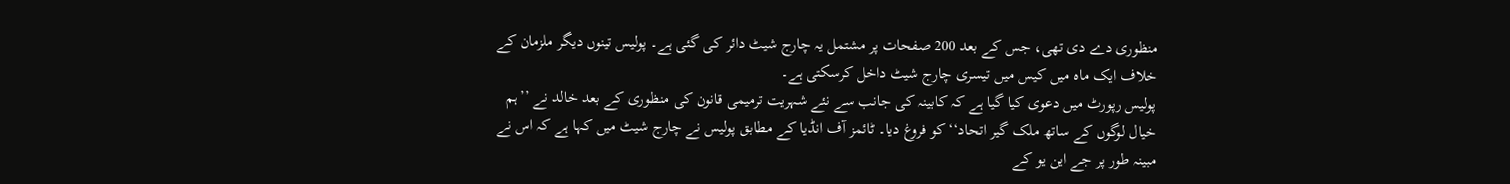منظوری دے دی تھی، جس کے بعد 200 صفحات پر مشتمل یہ چارج شیٹ دائر کی گئی ہے۔ پولیس تینوں دیگر ملزمان کے خلاف ایک ماہ میں کیس میں تیسری چارج شیٹ داخل کرسکتی ہے۔
پولیس رپورٹ میں دعوی کیا گیا ہے کہ کابینہ کی جانب سے نئے شہریت ترمیمی قانون کی منظوری کے بعد خالد نے ’’ہم خیال لوگوں کے ساتھ ملک گیر اتحاد‘‘ کو فروغ دیا۔ ٹائمز آف انڈیا کے مطابق پولیس نے چارج شیٹ میں کہا ہے کہ اس نے مبینہ طور پر جے این یو کے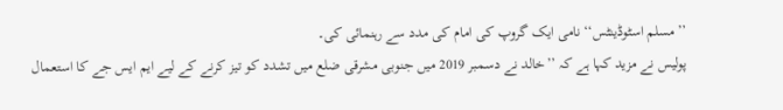’’مسلم اسٹوڈینٹس‘‘ نامی ایک گروپ کی امام کی مدد سے رہنمائی کی۔
پولیس نے مزید کہا ہے کہ ’’خالد نے دسمبر 2019 میں جنوبی مشرقی ضلع میں تشدد کو تیز کرنے کے لیے ایم ایس جے کا استعمال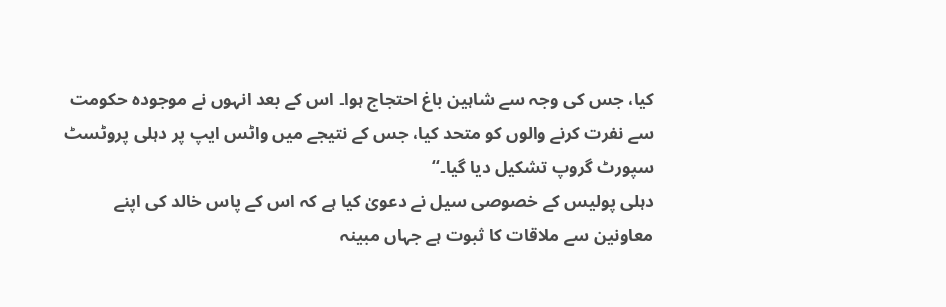کیا، جس کی وجہ سے شاہین باغ احتجاج ہوا۔ اس کے بعد انہوں نے موجودہ حکومت سے نفرت کرنے والوں کو متحد کیا، جس کے نتیجے میں واٹس ایپ پر دہلی پروٹسٹ سپورٹ گروپ تشکیل دیا گیا۔‘‘
دہلی پولیس کے خصوصی سیل نے دعویٰ کیا ہے کہ اس کے پاس خالد کی اپنے معاونین سے ملاقات کا ثبوت ہے جہاں مبینہ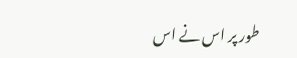طور پر اس نے اس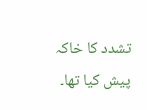تشدد کا خاکہ پیش کیا تھا۔